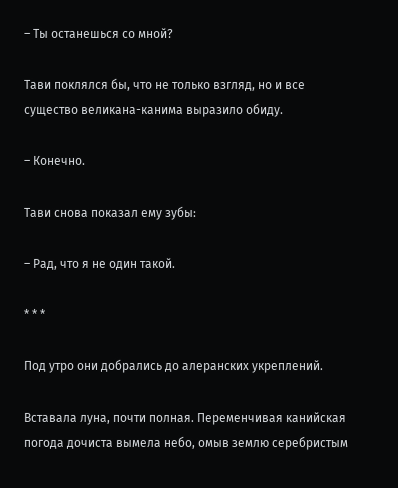– Ты останешься со мной?

Тави поклялся бы, что не только взгляд, но и все существо великана-канима выразило обиду.

– Конечно.

Тави снова показал ему зубы:

– Рад, что я не один такой.

* * *

Под утро они добрались до алеранских укреплений.

Вставала луна, почти полная. Переменчивая канийская погода дочиста вымела небо, омыв землю серебристым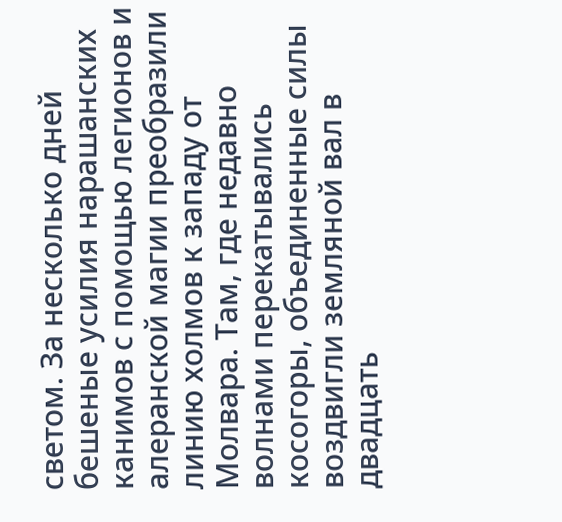светом. За несколько дней бешеные усилия нарашанских канимов с помощью легионов и алеранской магии преобразили линию холмов к западу от Молвара. Там, где недавно волнами перекатывались косогоры, объединенные силы воздвигли земляной вал в двадцать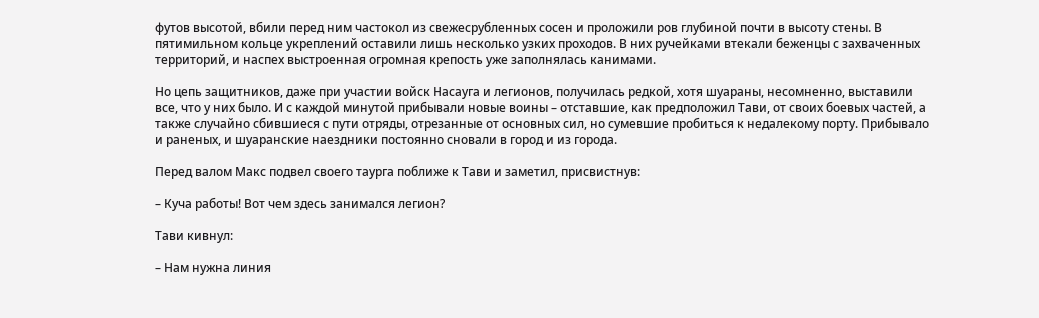футов высотой, вбили перед ним частокол из свежесрубленных сосен и проложили ров глубиной почти в высоту стены. В пятимильном кольце укреплений оставили лишь несколько узких проходов. В них ручейками втекали беженцы с захваченных территорий, и наспех выстроенная огромная крепость уже заполнялась канимами.

Но цепь защитников, даже при участии войск Насауга и легионов, получилась редкой, хотя шуараны, несомненно, выставили все, что у них было. И с каждой минутой прибывали новые воины – отставшие, как предположил Тави, от своих боевых частей, а также случайно сбившиеся с пути отряды, отрезанные от основных сил, но сумевшие пробиться к недалекому порту. Прибывало и раненых, и шуаранские наездники постоянно сновали в город и из города.

Перед валом Макс подвел своего таурга поближе к Тави и заметил, присвистнув:

– Куча работы! Вот чем здесь занимался легион?

Тави кивнул:

– Нам нужна линия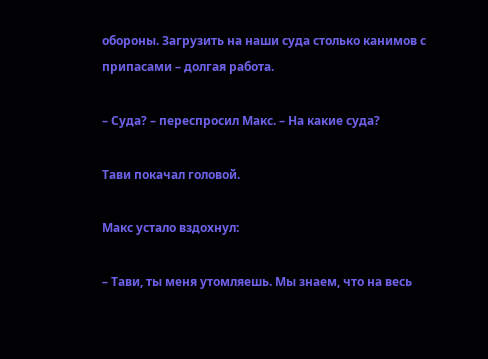обороны. Загрузить на наши суда столько канимов с припасами – долгая работа.

– Суда? – переспросил Макс. – На какие суда?

Тави покачал головой.

Макс устало вздохнул:

– Тави, ты меня утомляешь. Мы знаем, что на весь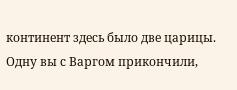континент здесь было две царицы. Одну вы с Варгом прикончили,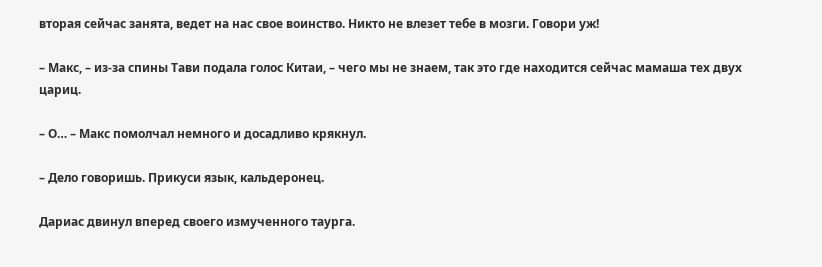вторая сейчас занята, ведет на нас свое воинство. Никто не влезет тебе в мозги. Говори уж!

– Макс, – из-за спины Тави подала голос Китаи, – чего мы не знаем, так это где находится сейчас мамаша тех двух цариц.

– О… – Макс помолчал немного и досадливо крякнул.

– Дело говоришь. Прикуси язык, кальдеронец.

Дариас двинул вперед своего измученного таурга.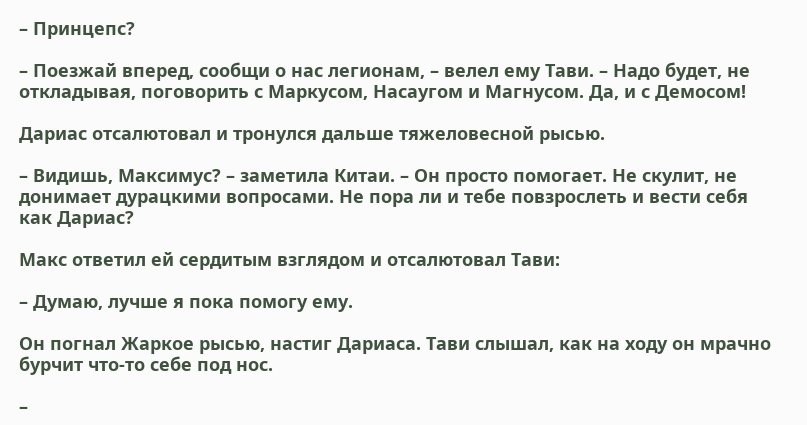– Принцепс?

– Поезжай вперед, сообщи о нас легионам, – велел ему Тави. – Надо будет, не откладывая, поговорить с Маркусом, Насаугом и Магнусом. Да, и с Демосом!

Дариас отсалютовал и тронулся дальше тяжеловесной рысью.

– Видишь, Максимус? – заметила Китаи. – Он просто помогает. Не скулит, не донимает дурацкими вопросами. Не пора ли и тебе повзрослеть и вести себя как Дариас?

Макс ответил ей сердитым взглядом и отсалютовал Тави:

– Думаю, лучше я пока помогу ему.

Он погнал Жаркое рысью, настиг Дариаса. Тави слышал, как на ходу он мрачно бурчит что-то себе под нос.

–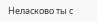Неласково ты с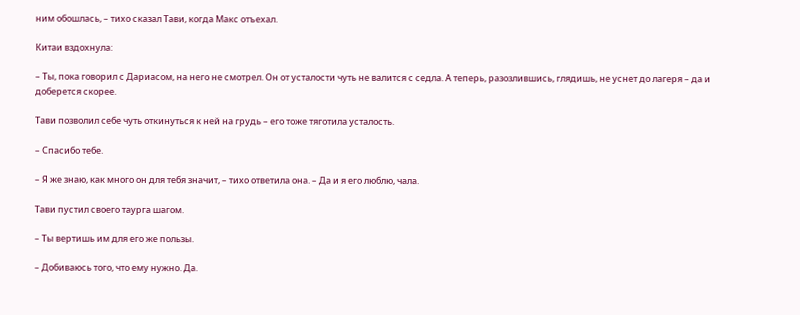ним обошлась, – тихо сказал Тави, когда Макс отъехал.

Китаи вздохнула:

– Ты, пока говорил с Дариасом, на него не смотрел. Он от усталости чуть не валится с седла. А теперь, разозлившись, глядишь, не уснет до лагеря – да и доберется скорее.

Тави позволил себе чуть откинуться к ней на грудь – его тоже тяготила усталость.

– Спасибо тебе.

– Я же знаю, как много он для тебя значит, – тихо ответила она. – Да и я его люблю, чала.

Тави пустил своего таурга шагом.

– Ты вертишь им для его же пользы.

– Добиваюсь того, что ему нужно. Да.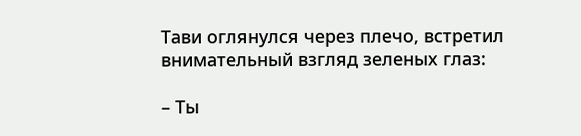Тави оглянулся через плечо, встретил внимательный взгляд зеленых глаз:

– Ты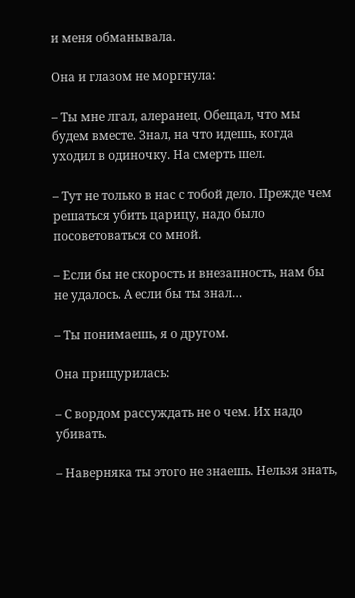и меня обманывала.

Она и глазом не моргнула:

– Ты мне лгал, алеранец. Обещал, что мы будем вместе. Знал, на что идешь, когда уходил в одиночку. На смерть шел.

– Тут не только в нас с тобой дело. Прежде чем решаться убить царицу, надо было посоветоваться со мной.

– Если бы не скорость и внезапность, нам бы не удалось. А если бы ты знал…

– Ты понимаешь, я о другом.

Она прищурилась:

– С вордом рассуждать не о чем. Их надо убивать.

– Наверняка ты этого не знаешь. Нельзя знать,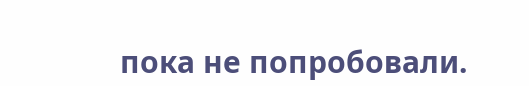пока не попробовали.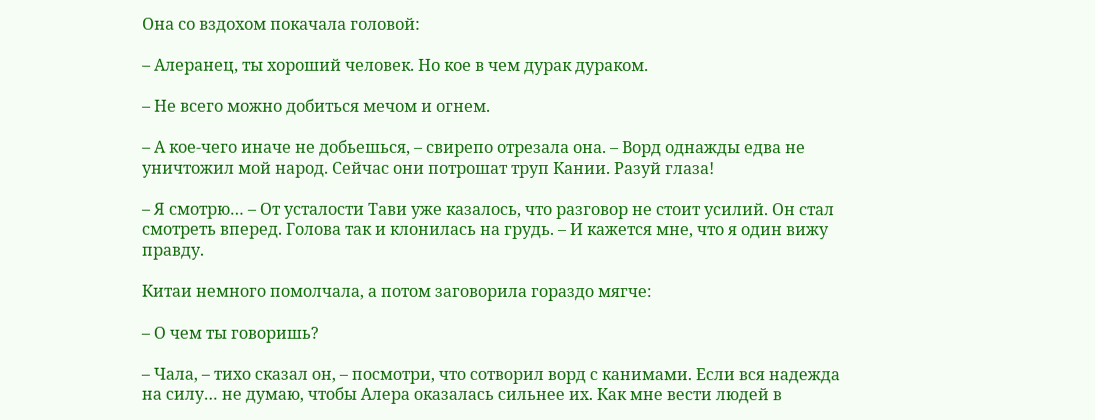Она со вздохом покачала головой:

– Алеранец, ты хороший человек. Но кое в чем дурак дураком.

– Не всего можно добиться мечом и огнем.

– А кое-чего иначе не добьешься, – свирепо отрезала она. – Ворд однажды едва не уничтожил мой народ. Сейчас они потрошат труп Кании. Разуй глаза!

– Я смотрю… – От усталости Тави уже казалось, что разговор не стоит усилий. Он стал смотреть вперед. Голова так и клонилась на грудь. – И кажется мне, что я один вижу правду.

Китаи немного помолчала, а потом заговорила гораздо мягче:

– О чем ты говоришь?

– Чала, – тихо сказал он, – посмотри, что сотворил ворд с канимами. Если вся надежда на силу… не думаю, чтобы Алера оказалась сильнее их. Как мне вести людей в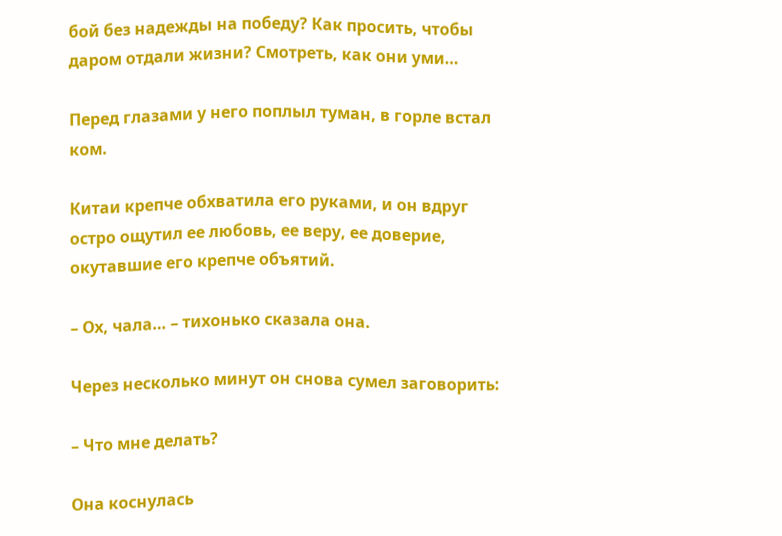бой без надежды на победу? Как просить, чтобы даром отдали жизни? Смотреть, как они уми…

Перед глазами у него поплыл туман, в горле встал ком.

Китаи крепче обхватила его руками, и он вдруг остро ощутил ее любовь, ее веру, ее доверие, окутавшие его крепче объятий.

– Ох, чала… – тихонько сказала она.

Через несколько минут он снова сумел заговорить:

– Что мне делать?

Она коснулась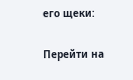его щеки:

Перейти на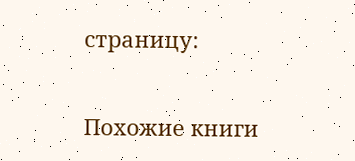страницу:

Похожие книги